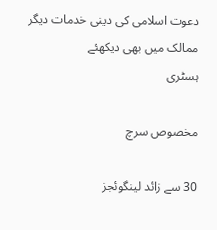دعوت اسلامی کی دینی خدمات دیگر ممالک میں بھی دیکھئے
ہسٹری

مخصوص سرچ

30 سے زائد لینگوئجز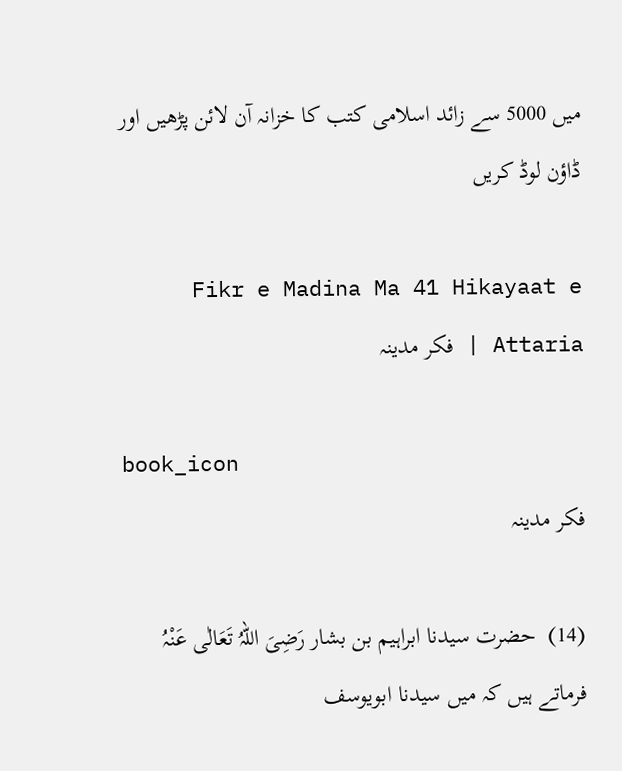میں 5000 سے زائد اسلامی کتب کا خزانہ آن لائن پڑھیں اور ڈاؤن لوڈ کریں

Fikr e Madina Ma 41 Hikayaat e Attaria | فکر مدینہ

book_icon
فکر مدینہ

(14)  حضرت سیدنا ابراہیم بن بشار رَضِیَ اللہُ تَعَالٰی عَنْہُ   فرماتے ہیں کہ میں سیدنا ابویوسف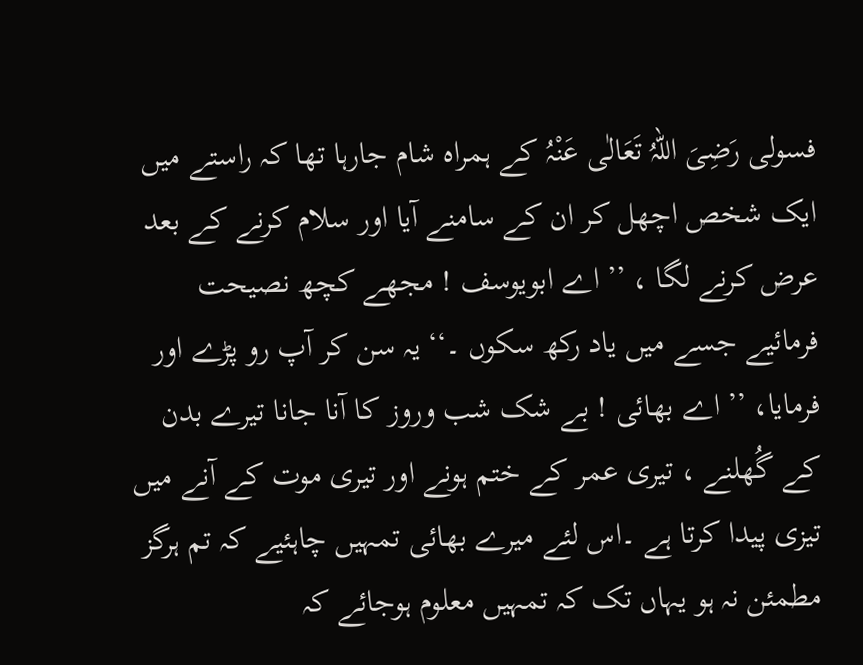فسولی رَضِیَ اللہُ تَعَالٰی عَنْہُ کے ہمراہ شام جارہا تھا کہ راستے میں ایک شخص اچھل کر ان کے سامنے آیا اور سلام کرنے کے بعد عرض کرنے لگا ، ’’ اے ابویوسف ! مجھے کچھ نصیحت فرمائیے جسے میں یاد رکھ سکوں ۔‘‘ یہ سن کر آپ رو پڑے اور فرمایا، ’’ اے بھائی ! بے شک شب وروز کا آنا جانا تیرے بدن کے گُھلنے ، تیری عمر کے ختم ہونے اور تیری موت کے آنے میں تیزی پیدا کرتا ہے ۔اس لئے میرے بھائی تمہیں چاہئیے کہ تم ہرگز مطمئن نہ ہو یہاں تک کہ تمہیں معلوم ہوجائے کہ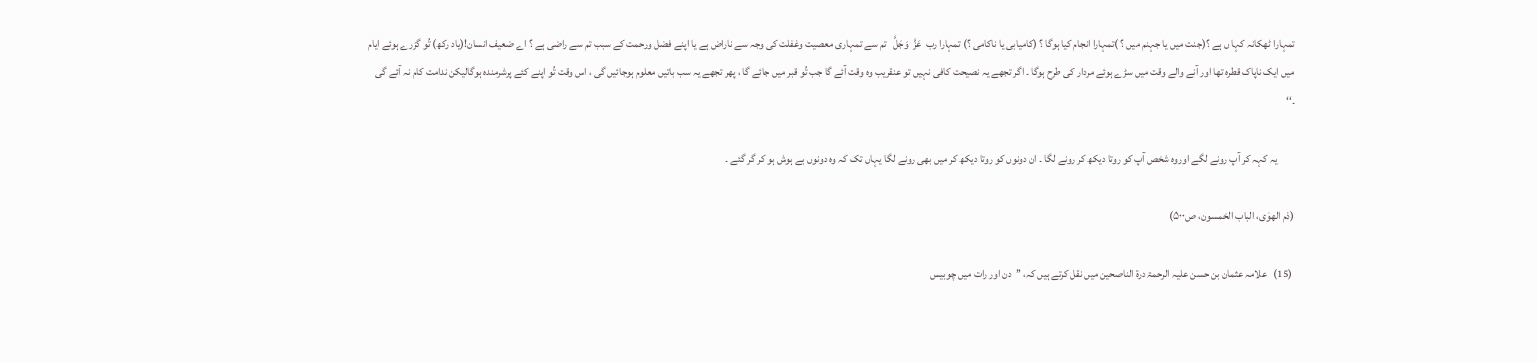تمہارا ٹھکانہ کہا ں ہے ؟(جنت میں یا جہنم میں ؟ )تمہارا انجام کیا ہوگا ؟ (کامیابی یا ناکامی ؟) تمہارا رب  عَزَّ  وَجَلَّ   تم سے تمہاری معصیت وغفلت کی وجہ سے ناراض ہے یا اپنے فضل ورحمت کے سبب تم سے راضی ہے ؟ اے ضعیف انسان!(یاد رکھ) تُو گزرے ہوئے ایام میں ایک ناپاک قطرہ تھا اور آنے والے وقت میں سڑے ہوئے مردار کی طرح ہوگا ۔ اگر تجھے یہ نصیحت کافی نہیں تو عنقریب وہ وقت آئے گا جب تُو قبر میں جائے گا ، پھر تجھے یہ سب باتیں معلوم ہوجائیں گی ، اس وقت تُو اپنے کئے پرشرمندہ ہوگالیکن ندامت کام نہ آئے گی ۔‘‘

        یہ کہہ کر آپ رونے لگے اوروہ شخص آپ کو روتا دیکھ کر رونے لگا ۔ ان دونوں کو روتا دیکھ کر میں بھی رونے لگا یہاں تک کہ وہ دونوں بے ہوش ہو کر گر گئے ۔

(ذم الھوٰی، الباب الخمسون، ص۵۰۰)

 (15)   علامہ عثمان بن حسن علیہ الرحمۃ درۃ الناصحین میں نقل کرتے ہیں کہ، ’’دن اور رات میں چوبیس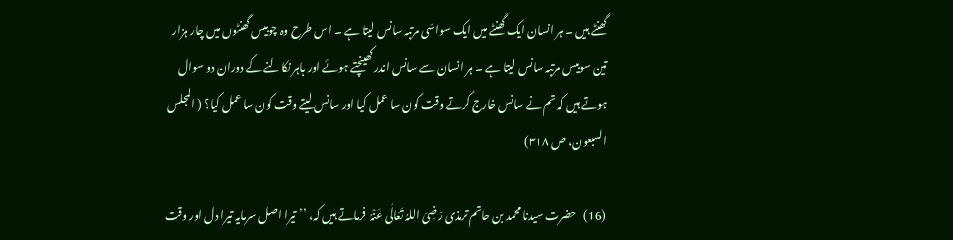گھنٹے ہیں ۔ ہر انسان ایک گھنٹے میں ایک سواسّی مرتبہ سانس لیتا ہے ۔ اس طرح وہ چوبیس گھنٹوں میں چار ہزار تین سوبیس مرتبہ سانس لیتا ہے ۔ ہر انسان سے سانس اندر کھینچتے ہوئے اور باہر نکالنے کے دوران دو سوال ہوتے ہیں کہ تم نے سانس خارج کرتے وقت کون سا عمل کیا اور سانس لیتے وقت کون سا عمل کیا؟ ( المجلس السبعون، ص ۳۱۸)

 (16)   حضرت سیدنا محمد بن حاتم ترمذی رَضِیَ اللہُ تَعَالٰی عَنْہُ  فرماتے ہیں کہ، ’’تیرا اصل سرمایہ تیرا دل اور وقت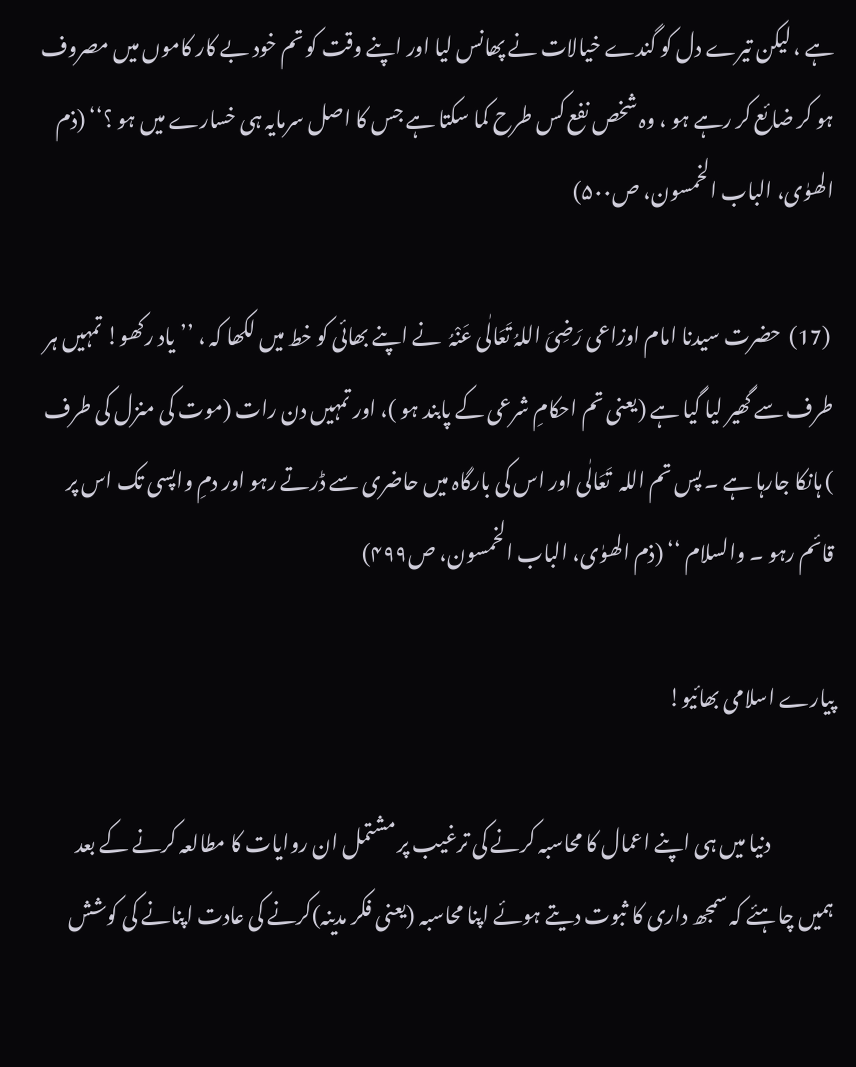ہے ، لیکن تیرے دل کو گندے خیالات نے پھانس لیا اور اپنے وقت کو تم خود بے کار کاموں میں مصروف ہو کر ضائع کر رہے ہو ، وہ شخص نفع کس طرح کما سکتا ہے جس کا اصل سرمایہ ہی خسارے میں ہو ؟‘‘ (ذم الھوٰی، الباب الخمسون، ص۵۰۰)

 (17)  حضرت سیدنا امام اوزاعی رَضِیَ اللہُ تَعَالٰی عَنْہُ  نے اپنے بھائی کو خط میں لکھا کہ ، ’’یاد رکھو! تمہیں ہر طرف سے گھیر لیا گیا ہے (یعنی تم احکامِ شرعی کے پابند ہو )، اور تمہیں دن رات (موت کی منزل کی طرف ) ہانکا جارہا ہے ۔ پس تم اللہ  تَعَالٰی اور اس کی بارگاہ میں حاضری سے ڈرتے رہو اور دمِ واپسی تک اس پر قائم رہو ۔ والسلام ‘‘ (ذم الھوٰی، الباب الخمسون، ص۴۹۹)

پیارے اسلامی بھائیو!

                دنیا میں ہی اپنے اعمال کا محاسبہ کرنے کی ترغیب پر مشتمل ان روایات کا مطالعہ کرنے کے بعد ہمیں چاہئے کہ سمجھ داری کا ثبوت دیتے ہوئے اپنا محاسبہ (یعنی فکر مدینہ)کرنے کی عادت اپنانے کی کوشش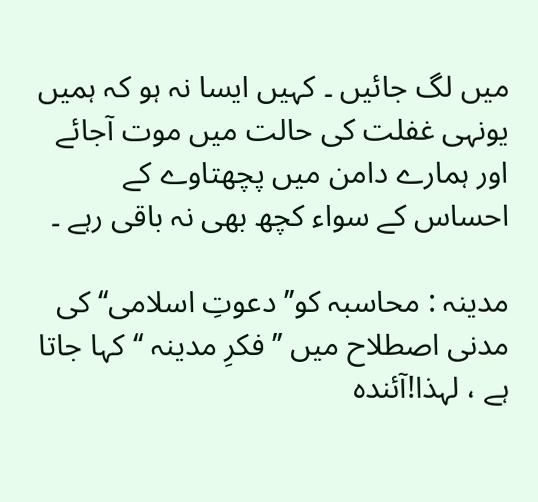میں لگ جائیں ۔ کہیں ایسا نہ ہو کہ ہمیں یونہی غفلت کی حالت میں موت آجائے اور ہمارے دامن میں پچھتاوے کے احساس کے سواء کچھ بھی نہ باقی رہے ۔

مدینہ : محاسبہ کو’’ دعوتِ اسلامی‘‘ کی مدنی اصطلاح میں ’’ فکرِ مدینہ ‘‘کہا جاتا ہے ، لہذا!آئندہ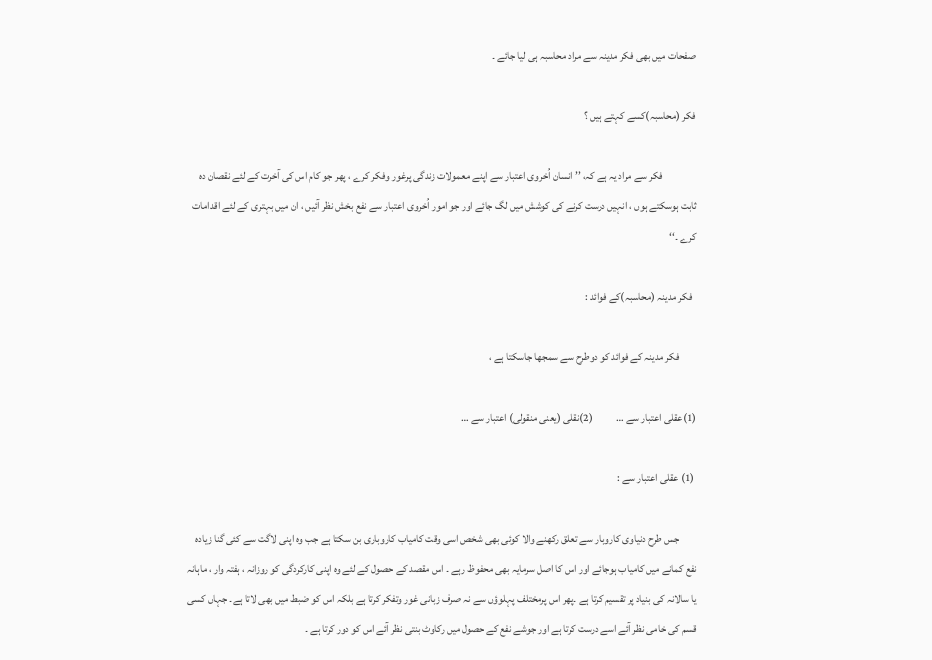صفحات میں بھی فکر مدینہ سے مراد محاسبہ ہی لیا جائے ۔

فکر (محاسبہ)کسے کہتے ہیں ؟

                فکر سے مراد یہ ہے کہ، ’’ انسان اُخروی اعتبار سے اپنے معمولات زندگی پرغور وفکر کرے ، پھر جو کام اس کی آخرت کے لئے نقصان دہ ثابت ہوسکتے ہوں ، انہیں درست کرنے کی کوشش میں لگ جائے اور جو امور اُخروی اعتبار سے نفع بخش نظر آئیں ، ان میں بہتری کے لئے اقدامات کرے ۔‘‘

  فکر مدینہ (محاسبہ)کے فوائد :

        فکر مدینہ کے فوائد کو دوطرح سے سمجھا جاسکتا ہے ،

(1)عقلی اعتبار سے …           (2)نقلی (یعنی منقولی) اعتبار سے …

 (1) عقلی اعتبار سے :

        جس طرح دنیاوی کاروبار سے تعلق رکھنے والا کوئی بھی شخص اسی وقت کامیاب کاروباری بن سکتا ہے جب وہ اپنی لاگت سے کئی گنا زیادہ نفع کمانے میں کامیاب ہوجائے اور اس کا اصل سرمایہ بھی محفوظ رہے ۔ اس مقصد کے حصول کے لئے وہ اپنی کارکردگی کو روزانہ ، ہفتہ وار ، ماہانہ یا سالانہ کی بنیاد پر تقسیم کرتا ہے ۔پھر اس پرمختلف پہلوؤں سے نہ صرف زبانی غور وتفکر کرتا ہے بلکہ اس کو ضبط میں بھی لاتا ہے۔ جہاں کسی قسم کی خامی نظر آئے اسے درست کرتا ہے اور جوشے نفع کے حصول میں رکاوٹ بنتی نظر آئے اس کو دور کرتا ہے ۔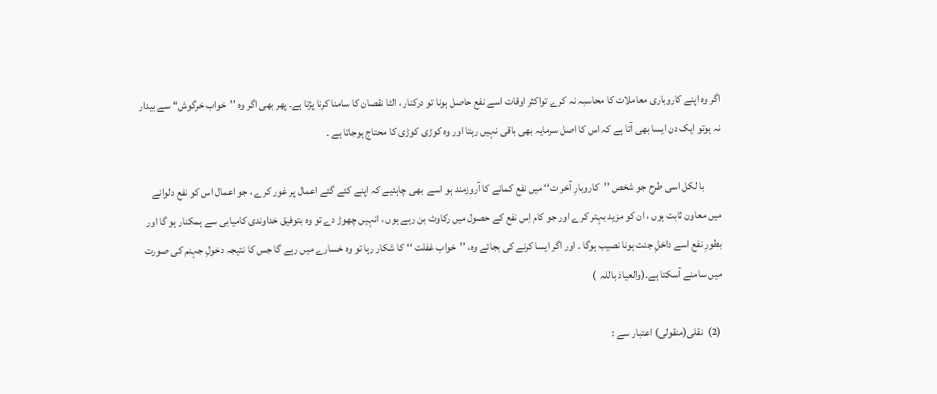اگر وہ اپنے کاروباری معاملات کا محاسبہ نہ کرے تواکثر اوقات اسے نفع حاصل ہونا تو درکنار ، الٹا نقصان کا سامنا کرنا پڑتا ہے۔ پھر بھی اگر وہ ’’خواب خرگوش‘‘ سے بیدار نہ ہوتو ایک دن ایسا بھی آتا ہے کہ اس کا اصل سرمایہ بھی باقی نہیں رہتا اور وہ کوڑی کوڑی کا محتاج ہوجاتا ہے ۔

        با لکل اسی طرح جو شخص ’’کاروبارِ آخر ت‘‘ میں نفع کمانے کا آروزمند ہو اسے  بھی چاہئیے کہ اپنے کئے گئے اعمال پر غور کرے ، جو اعمال اس کو نفع دلوانے میں معاون ثابت ہوں ، ان کو مزید بہتر کرے اور جو کام اِس نفع کے حصول میں رکاوٹ بن رہے ہوں ، انہیں چھوڑ دے تو وہ بتوفیق خداوندی کامیابی سے ہمکنار ہو گا اور بطورِ نفع اسے داخلِ جنت ہونا نصیب ہوگا ۔ اور اگر ایسا کرنے کی بجائے وہ، ’’خواب غفلت ‘‘ کا شکار رہا تو وہ خسارے میں رہے گا جس کا نتیجہ دخولِ جہنم کی صورت میں سامنے آسکتا ہے۔(والعیاذ باللہ  )

 (2)  نقلی(منقولی) اعتبار سے :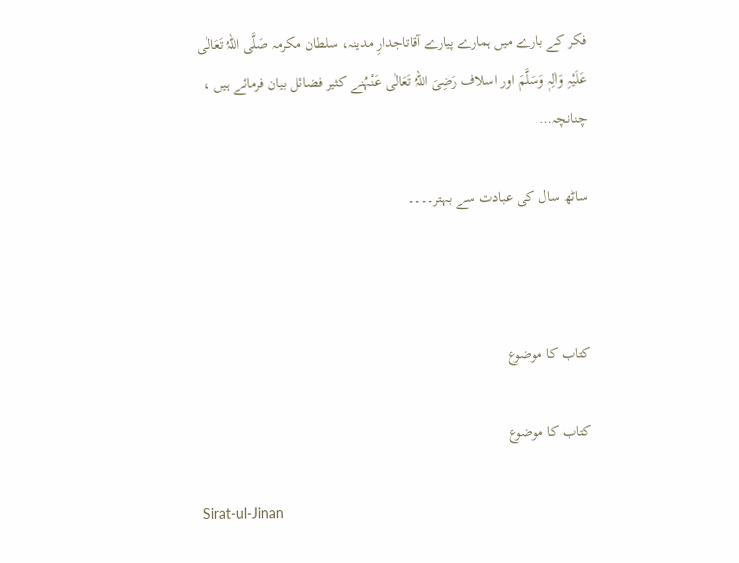فکر کے بارے میں ہمارے پیارے آقاتاجدارِ مدینہ، سلطان مکرمہ صَلَّی اللہُ تَعَالٰی عَلَیْہِ وَاٰلِہٖ وَسَلَّمَ اور اسلاف رَضِیَ اللہُ تَعَالٰی عَنْہُنے کثیر فضائل بیان فرمائے ہیں ، چنانچہ…

ساٹھ سال کی عبادت سے بہتر۔۔۔۔



کتاب کا موضوع

کتاب کا موضوع

Sirat-ul-Jinan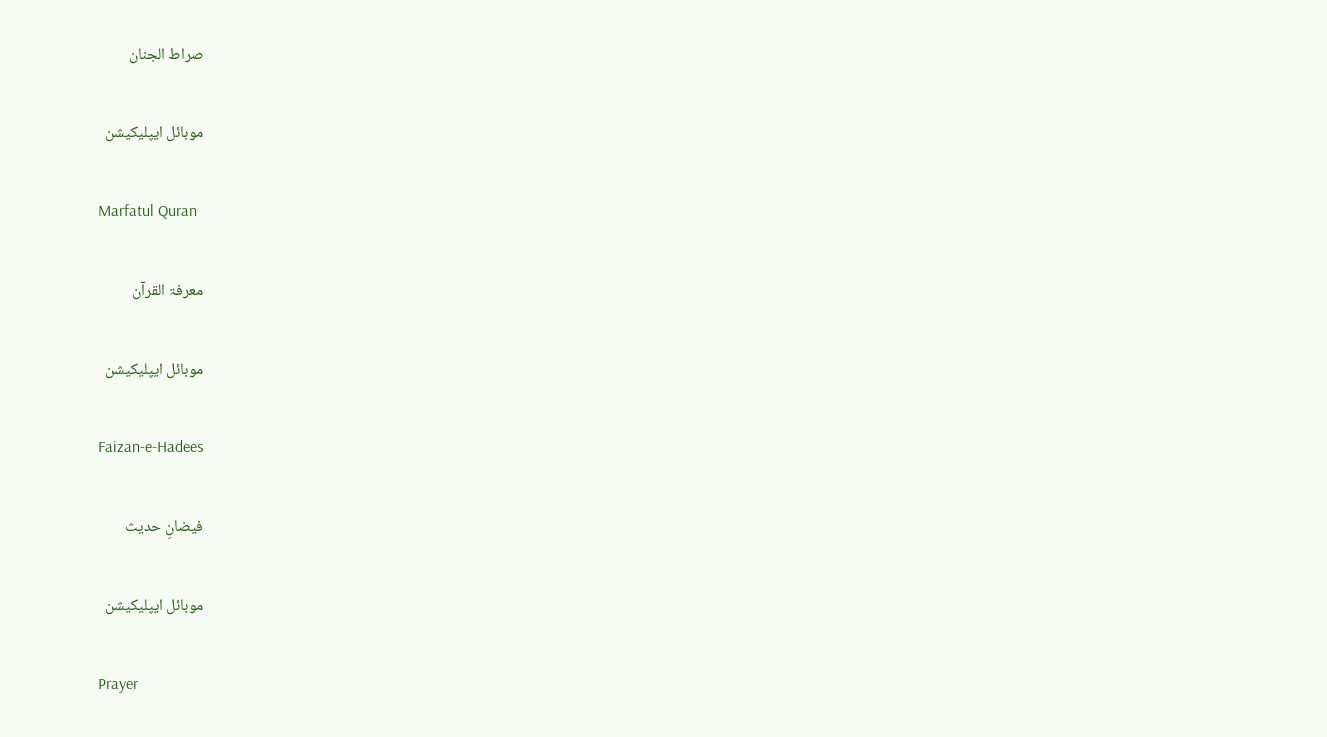صراط الجنان

موبائل ایپلیکیشن

Marfatul Quran

معرفۃ القرآن

موبائل ایپلیکیشن

Faizan-e-Hadees

فیضانِ حدیث

موبائل ایپلیکیشن

Prayer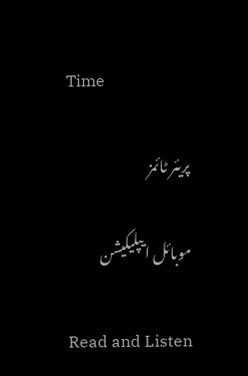Time

پریئر ٹائمز

موبائل ایپلیکیشن

Read and Listen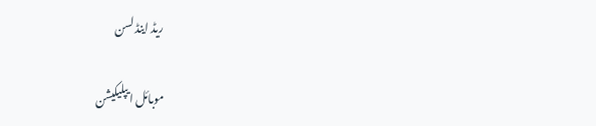ریڈ اینڈ لسن

موبائل ایپلیکیشن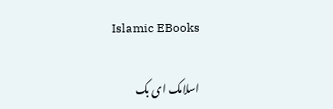Islamic EBooks

اسلامک ای بک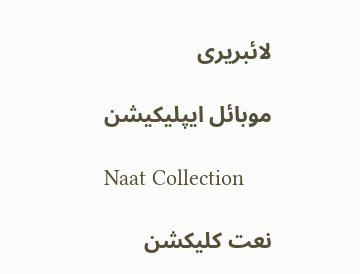لائبریری

موبائل ایپلیکیشن

Naat Collection

نعت کلیکشن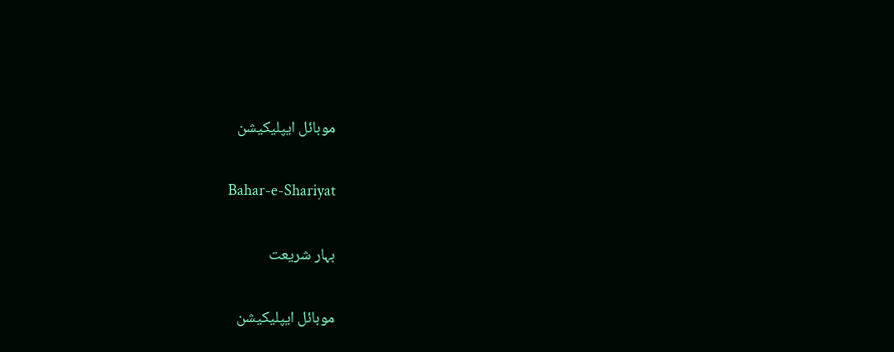موبائل ایپلیکیشن

Bahar-e-Shariyat

بہار شریعت

موبائل ایپلیکیشن